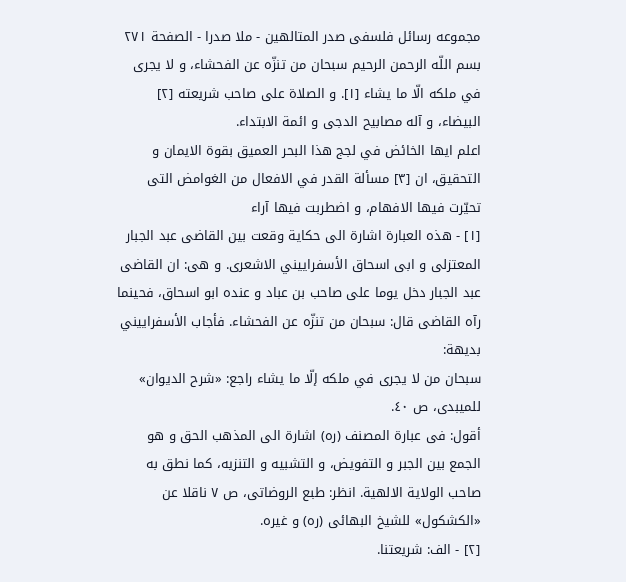مجموعه رسائل فلسفى صدر المتالهين - ملا صدرا - الصفحة ٢٧١
بسم اللّه الرحمن الرحيم سبحان من تنزّه عن الفحشاء، و لا يجرى في ملكه الّا ما يشاء [١]. و الصلاة على صاحب شريعته [٢] البيضاء، و آله مصابيح الدجى و ائمة الابتداء.
اعلم ايها الخائض في لجج هذا البحر العميق بقوة الايمان و التحقيق، ان [٣] مسألة القدر في الافعال من الغوامض التى تحيّرت فيها الافهام، و اضطربت فيها آراء
[١] - هذه العبارة اشارة الى حكاية وقعت بين القاضى عبد الجبار المعتزلى و ابى اسحاق الأسفراييني الاشعرى. و هى: ان القاضى عبد الجبار دخل يوما على صاحب بن عباد و عنده ابو اسحاق، فحينما رآه القاضى قال: سبحان من تنزّه عن الفحشاء. فأجاب الأسفراييني بديهة:
سبحان من لا يجرى في ملكه إلّا ما يشاء راجع: «شرح الديوان» للميبدى، ص ٤٠.
أقول: فى عبارة المصنف (ره) اشارة الى المذهب الحق و هو الجمع بين الجبر و التفويض، و التشبيه و التنزيه، كما نطق به صاحب الولاية الالهية. انظر: طبع الروضاتى، ص ٧ ناقلا عن «الكشكول» للشيخ البهائى (ره) و غيره.
[٢] - الف: شريعتنا.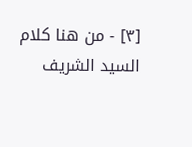[٣] - من هنا كلام السيد الشريف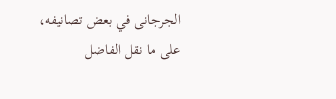الجرجانى في بعض تصانيفه، على ما نقل الفاضل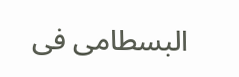البسطامى فى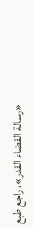«رسالة القضاء القدر»، راجع طبع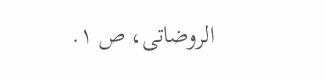الروضاتى، ص ١.